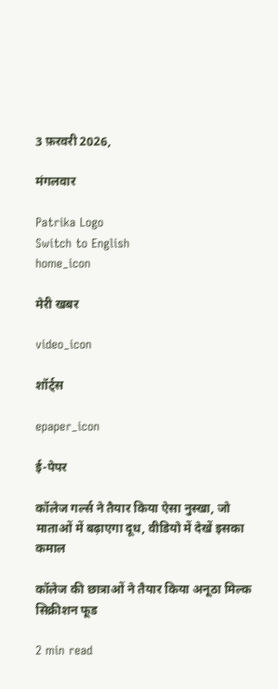3 फ़रवरी 2026,

मंगलवार

Patrika Logo
Switch to English
home_icon

मेरी खबर

video_icon

शॉर्ट्स

epaper_icon

ई-पेपर

कॉलेज गर्ल्स ने तैयार किया ऐसा नुस्खा, जो माताओं में बढ़ाएगा दूध, वीडियो में देखें इसका कमाल

कॉलेज की छात्राओं ने तैयार किया अनूठा मिल्क सिक्रीशन फूड

2 min read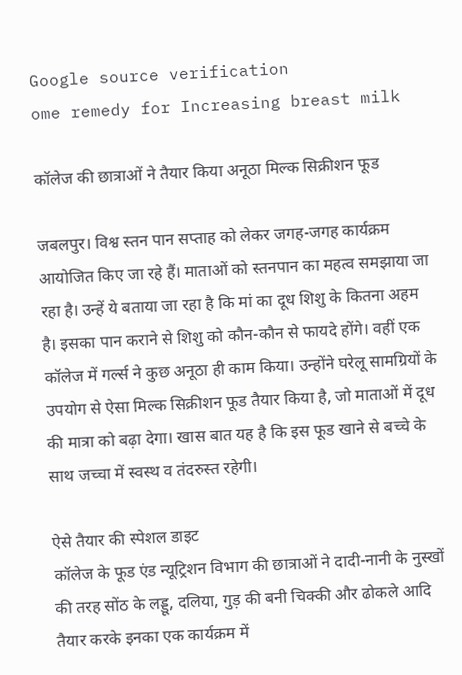Google source verification
ome remedy for Increasing breast milk

कॉलेज की छात्राओं ने तैयार किया अनूठा मिल्क सिक्रीशन फूड

जबलपुर। विश्व स्तन पान सप्ताह को लेकर जगह-जगह कार्यक्रम आयोजित किए जा रहे हैं। माताओं को स्तनपान का महत्व समझाया जा रहा है। उन्हें ये बताया जा रहा है कि मां का दूध शिशु के कितना अहम है। इसका पान कराने से शिशु को कौन-कौन से फायदे होंगे। वहीं एक कॉलेज में गर्ल्स ने कुछ अनूठा ही काम किया। उन्होंने घरेलू सामग्रियों के उपयोग से ऐसा मिल्क सिक्रीशन फूड तैयार किया है, जो माताओं में दूध की मात्रा को बढ़ा देगा। खास बात यह है कि इस फूड खाने से बच्चे के साथ जच्चा में स्वस्थ व तंदरुस्त रहेगी।

ऐसे तैयार की स्पेशल डाइट
कॉलेज के फूड एंड न्यूट्रिशन विभाग की छात्राओं ने दादी-नानी के नुस्खों की तरह सोंठ के लड्डू, दलिया, गुड़ की बनी चिक्की और ढोकले आदि तैयार करके इनका एक कार्यक्रम में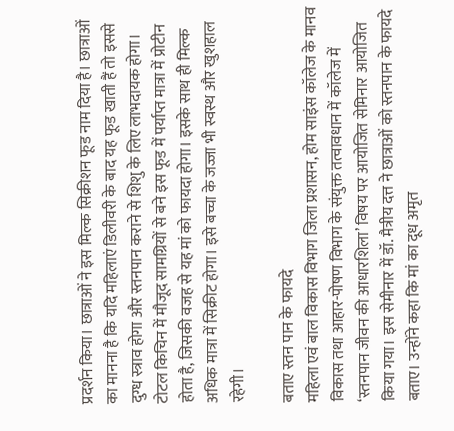प्रदर्शन किया। छात्राओं ने इस मिल्क सिक्रीशन फूड नाम दिया है। छात्राओं का मानना है कि यदि महिलाएं डिलीवरी के बाद यह फूड खाती हैं तो इससे दुग्ध स्त्राव होगा और स्तनपान कराने से शिशु के लिए लाभदायक होगा। टोटल किचिन में मौजूद सामग्रियों से बने इस फूड में पर्याप्त मात्रा में प्रोटीन होता है, जिसकी वजह से यह मां को फायदा होगा। इसके साथ ही मिल्क अधिक मात्रा में सिक्रीट होगा। इसे बच्चा के जज्जा भी स्वस्थ और खुशहाल रहेगी।

बताए स्तन पान के फायदे
महिला एवं बाल विकास विभाग जिला प्रशासन, होम साइंस कॉलेज के मानव विकास तथा आहार-पोषण विभाग के संयुक्त तत्वावधान में कॉलेज में ‘स्तनपान जीवन की आधारशिला’ विषय पर आयोजित सेमिनार आयोजित किया गया। इस सेमीनार में डॉ. मैत्रीय दत्त ने छात्राओं को स्तनपान के फायदे बताए। उन्होंने कहा कि मां का दूध अमृत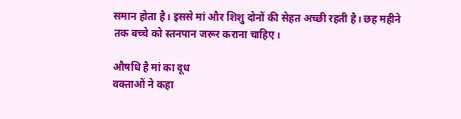समान होता है। इससे मां और शिशु दोनों की सेहत अच्छी रहती है। छह महीने तक बच्चे को स्तनपान जरूर कराना चाहिए।

औषधि है मां का दूध
वक्ताओं ने कहा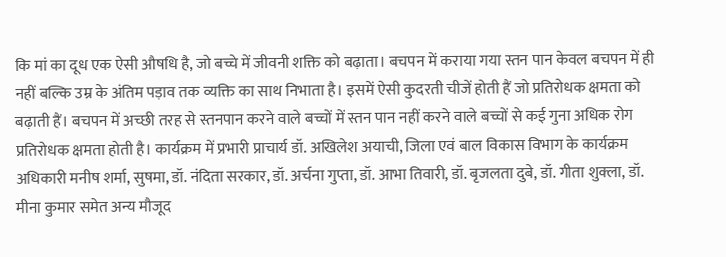कि मां का दूध एक ऐसी औषधि है, जो बच्चे में जीवनी शक्ति को बढ़ाता। बचपन में कराया गया स्तन पान केवल बचपन में ही नहीं बल्कि उम्र के अंतिम पड़ाव तक व्यक्ति का साथ निभाता है। इसमें ऐसी कुदरती चीजें होती हैं जो प्रतिरोधक क्षमता को बढ़ाती हैं। बचपन में अच्छी तरह से स्तनपान करने वाले बच्चों में स्तन पान नहीं करने वाले बच्चों से कई गुना अधिक रोग प्रतिरोधक क्षमता होती है। कार्यक्रम में प्रभारी प्राचार्य डॉ. अखिलेश अयाची, जिला एवं बाल विकास विभाग के कार्यक्रम अधिकारी मनीष शर्मा, सुषमा, डॉ. नंदिता सरकार, डॉ. अर्चना गुप्ता, डॉ. आभा तिवारी, डॉ. बृजलता दुबे, डॉ. गीता शुक्ला, डॉ. मीना कुमार समेत अन्य मौजूद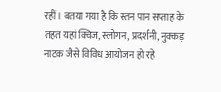रहीं। बतया गया है कि स्तन पान सप्ताह के तहत यहां क्विज, स्लोगन, प्रदर्शनी, नुक्कड़ नाटक जैसे विविध आयोजन हो रहे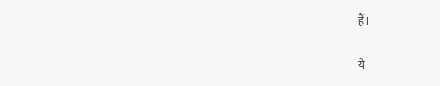हैं।

ये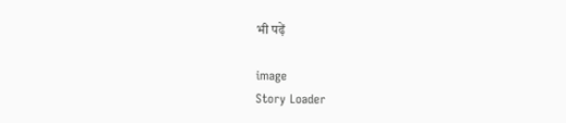भी पढ़ें

image
Story Loader